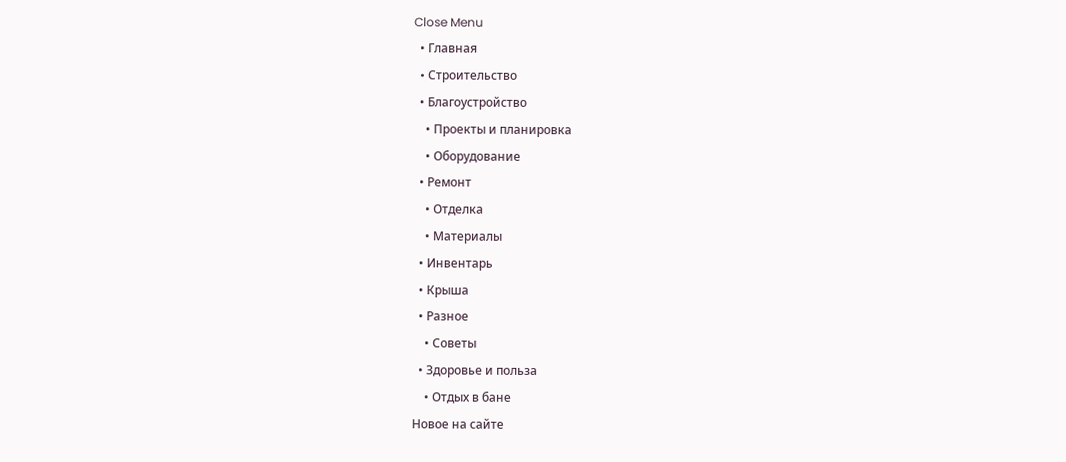Close Menu
  • Главная
  • Cтроительство
  • Благоустройство
    • Проекты и планировка
    • Оборудование
  • Ремонт
    • Отделка
    • Материалы
  • Инвентарь
  • Крыша
  • Разное
    • Советы
  • Здоровье и польза
    • Отдых в бане
Новое на сайте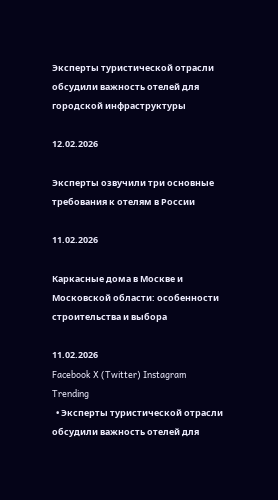Эксперты туристической отрасли обсудили важность отелей для городской инфраструктуры

12.02.2026

Эксперты озвучили три основные требования к отелям в России

11.02.2026

Каркасные дома в Москве и Московской области: особенности строительства и выбора

11.02.2026
Facebook X (Twitter) Instagram
Trending
  • Эксперты туристической отрасли обсудили важность отелей для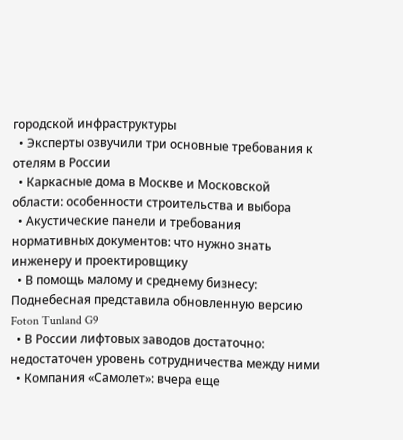городской инфраструктуры
  • Эксперты озвучили три основные требования к отелям в России
  • Каркасные дома в Москве и Московской области: особенности строительства и выбора
  • Акустические панели и требования нормативных документов: что нужно знать инженеру и проектировщику
  • В помощь малому и среднему бизнесу: Поднебесная представила обновленную версию Foton Tunland G9
  • В России лифтовых заводов достаточно: недостаточен уровень сотрудничества между ними
  • Компания «Самолет»: вчера еще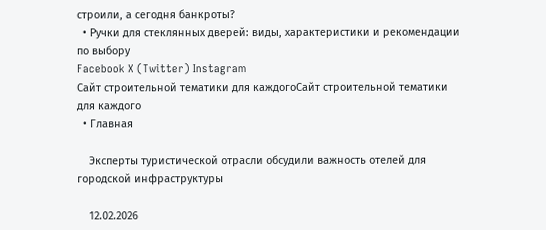строили, а сегодня банкроты?
  • Ручки для стеклянных дверей: виды, характеристики и рекомендации по выбору
Facebook X (Twitter) Instagram
Сайт строительной тематики для каждогоСайт строительной тематики для каждого
  • Главная

    Эксперты туристической отрасли обсудили важность отелей для городской инфраструктуры

    12.02.2026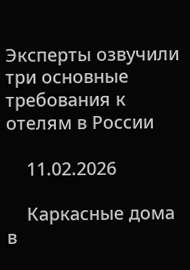Эксперты озвучили три основные требования к отелям в России

    11.02.2026

    Каркасные дома в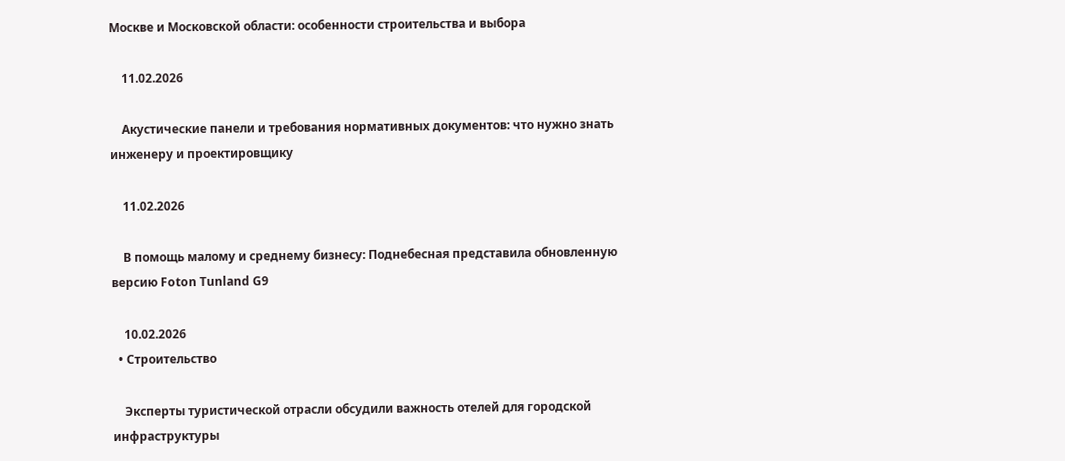Москве и Московской области: особенности строительства и выбора

    11.02.2026

    Акустические панели и требования нормативных документов: что нужно знать инженеру и проектировщику

    11.02.2026

    В помощь малому и среднему бизнесу: Поднебесная представила обновленную версию Foton Tunland G9

    10.02.2026
  • Cтроительство

    Эксперты туристической отрасли обсудили важность отелей для городской инфраструктуры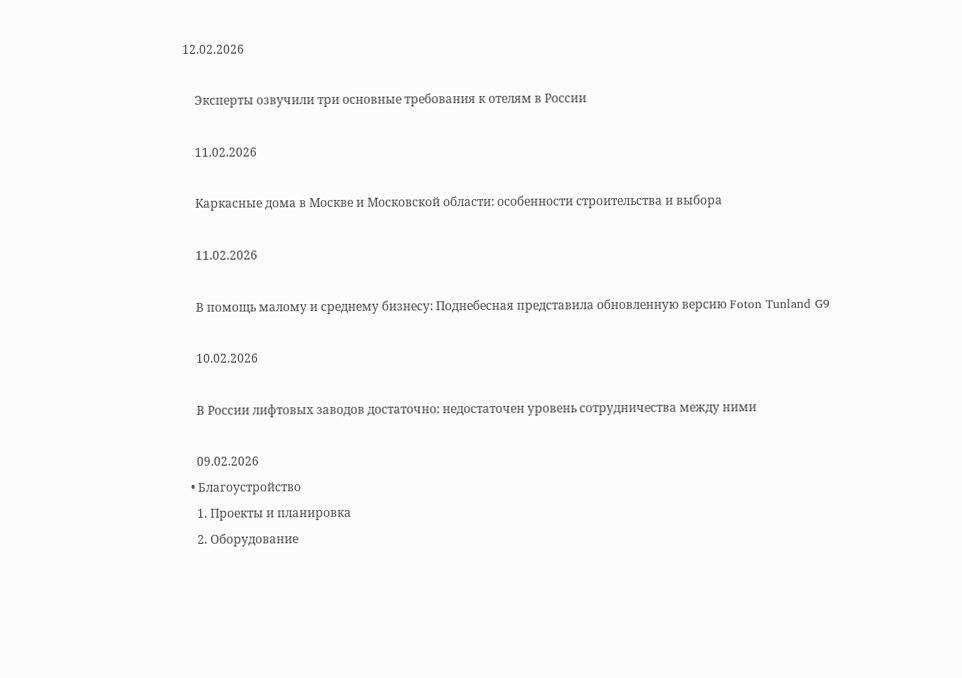12.02.2026

    Эксперты озвучили три основные требования к отелям в России

    11.02.2026

    Каркасные дома в Москве и Московской области: особенности строительства и выбора

    11.02.2026

    В помощь малому и среднему бизнесу: Поднебесная представила обновленную версию Foton Tunland G9

    10.02.2026

    В России лифтовых заводов достаточно: недостаточен уровень сотрудничества между ними

    09.02.2026
  • Благоустройство
    1. Проекты и планировка
    2. Оборудование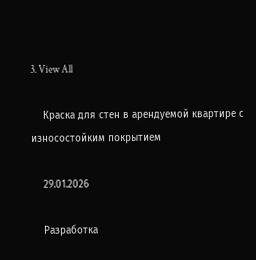3. View All

    Краска для стен в арендуемой квартире с износостойким покрытием

    29.01.2026

    Разработка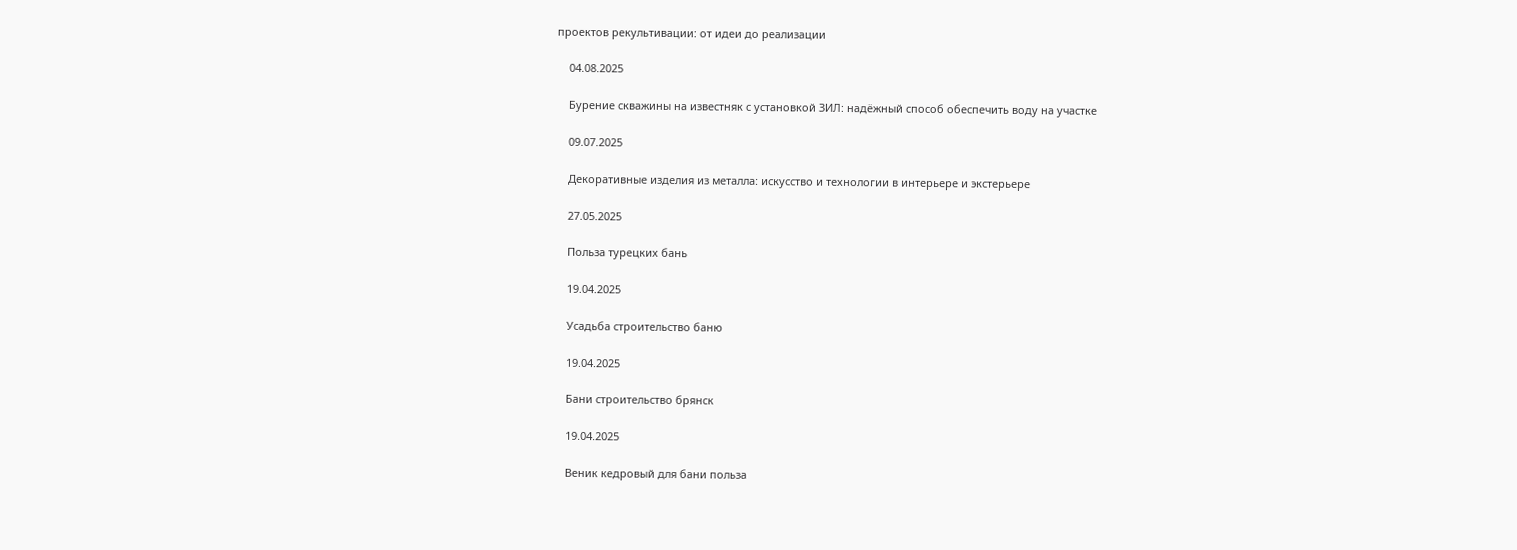проектов рекультивации: от идеи до реализации

    04.08.2025

    Бурение скважины на известняк с установкой ЗИЛ: надёжный способ обеспечить воду на участке

    09.07.2025

    Декоративные изделия из металла: искусство и технологии в интерьере и экстерьере

    27.05.2025

    Польза турецких бань

    19.04.2025

    Усадьба строительство баню

    19.04.2025

    Бани строительство брянск

    19.04.2025

    Веник кедровый для бани польза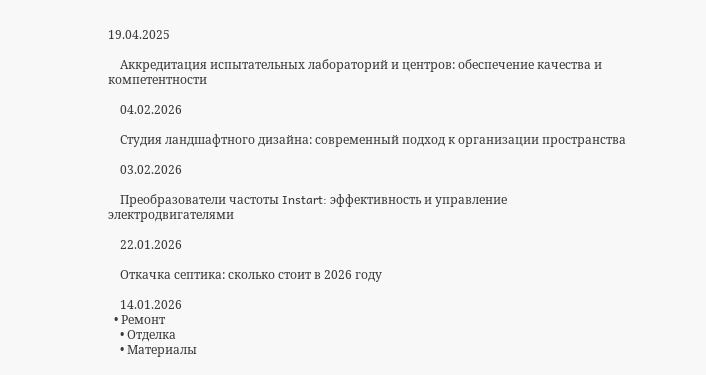19.04.2025

    Аккредитация испытательных лабораторий и центров: обеспечение качества и компетентности

    04.02.2026

    Студия ландшафтного дизайна: современный подход к организации пространства

    03.02.2026

    Преобразователи частоты Instart: эффективность и управление электродвигателями

    22.01.2026

    Откачка септика: сколько стоит в 2026 году

    14.01.2026
  • Ремонт
    • Отделка
    • Материалы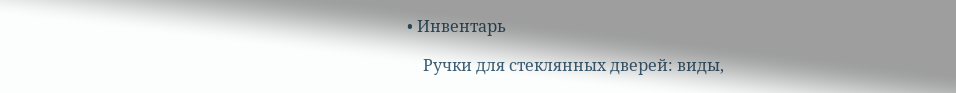• Инвентарь

    Ручки для стеклянных дверей: виды,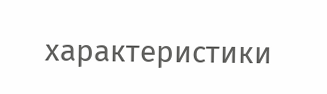характеристики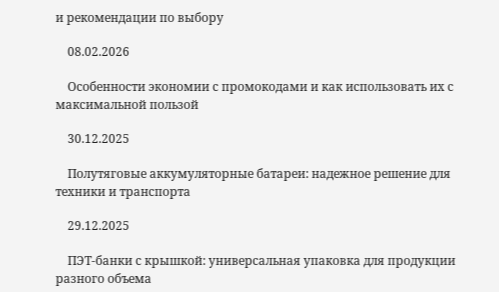и рекомендации по выбору

    08.02.2026

    Особенности экономии с промокодами и как использовать их с максимальной пользой

    30.12.2025

    Полутяговые аккумуляторные батареи: надежное решение для техники и транспорта

    29.12.2025

    ПЭТ-банки с крышкой: универсальная упаковка для продукции разного объема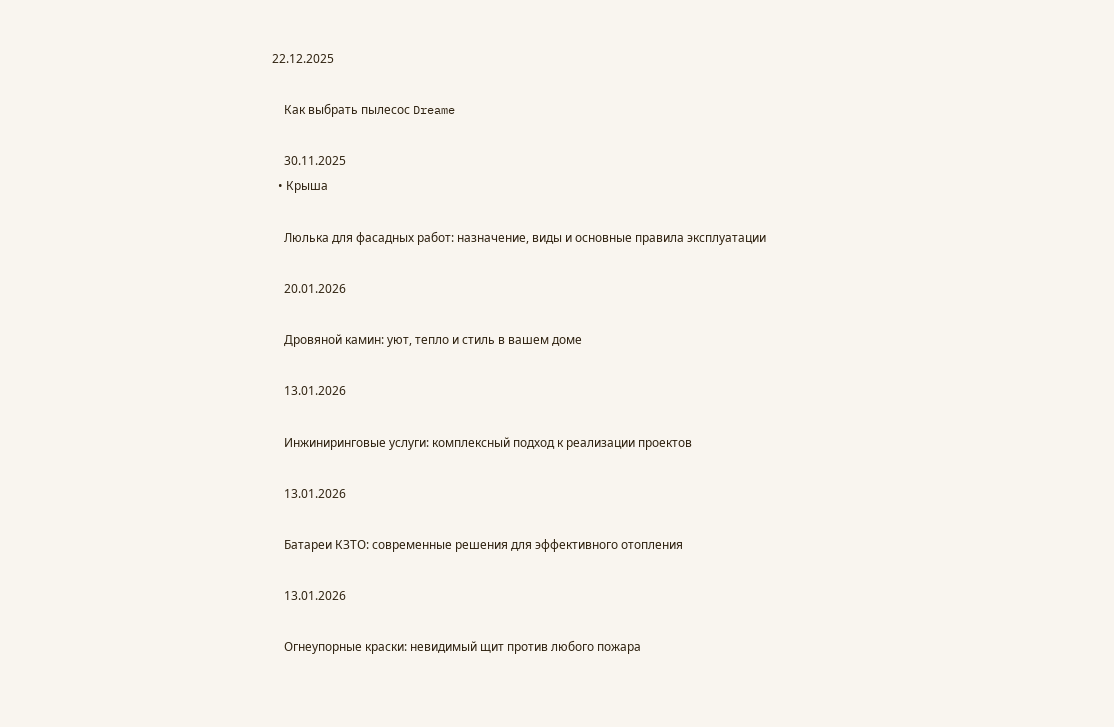22.12.2025

    Как выбрать пылесос Dreame

    30.11.2025
  • Крыша

    Люлька для фасадных работ: назначение, виды и основные правила эксплуатации

    20.01.2026

    Дровяной камин: уют, тепло и стиль в вашем доме

    13.01.2026

    Инжиниринговые услуги: комплексный подход к реализации проектов

    13.01.2026

    Батареи КЗТО: современные решения для эффективного отопления

    13.01.2026

    Огнеупорные краски: невидимый щит против любого пожара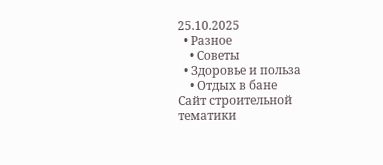25.10.2025
  • Разное
    • Советы
  • Здоровье и польза
    • Отдых в бане
Сайт строительной тематики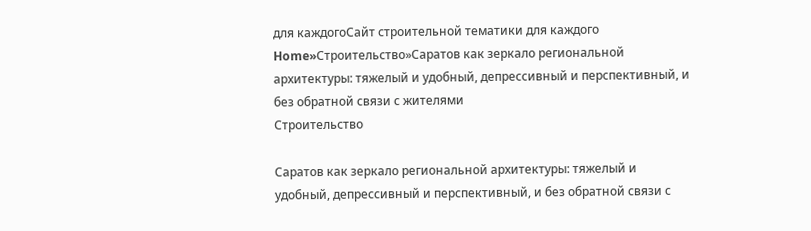для каждогоСайт строительной тематики для каждого
Home»Cтроительство»Саратов как зеркало региональной архитектуры: тяжелый и удобный, депрессивный и перспективный, и без обратной связи с жителями
Cтроительство

Саратов как зеркало региональной архитектуры: тяжелый и удобный, депрессивный и перспективный, и без обратной связи с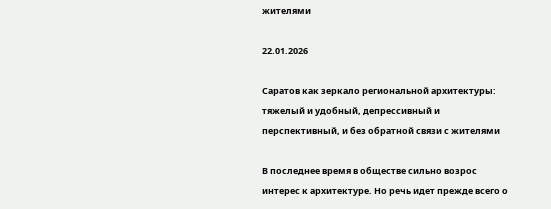жителями

22.01.2026

Саратов как зеркало региональной архитектуры: тяжелый и удобный, депрессивный и перспективный, и без обратной связи с жителями

В последнее время в обществе сильно возрос интерес к архитектуре. Но речь идет прежде всего о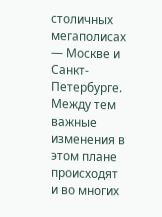столичных мегаполисах — Москве и Санкт-Петербурге. Между тем важные изменения в этом плане происходят и во многих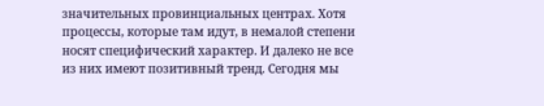значительных провинциальных центрах. Хотя процессы, которые там идут, в немалой степени носят специфический характер. И далеко не все из них имеют позитивный тренд. Сегодня мы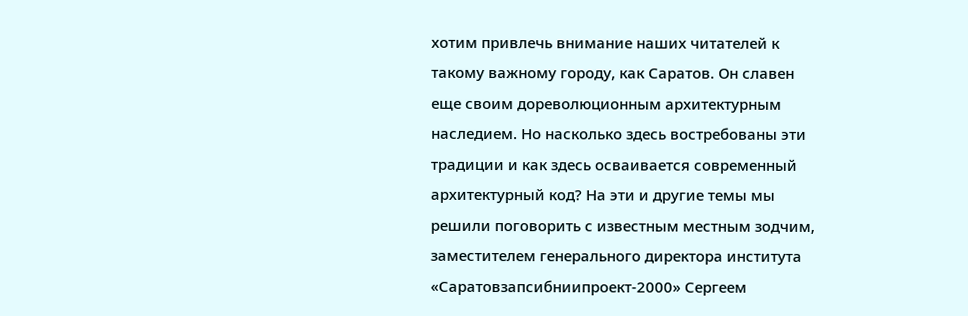хотим привлечь внимание наших читателей к такому важному городу, как Саратов. Он славен еще своим дореволюционным архитектурным наследием. Но насколько здесь востребованы эти традиции и как здесь осваивается современный архитектурный код? На эти и другие темы мы решили поговорить с известным местным зодчим, заместителем генерального директора института «Саратовзапсибниипроект-2000» Сергеем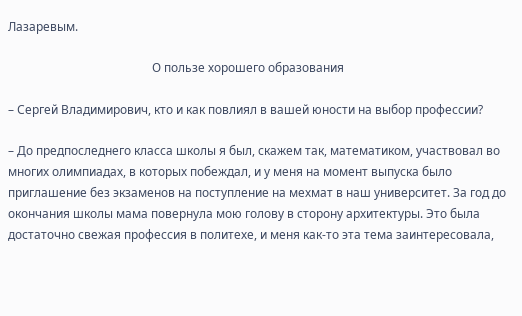Лазаревым.

                                                О пользе хорошего образования

– Сергей Владимирович, кто и как повлиял в вашей юности на выбор профессии?

– До предпоследнего класса школы я был, скажем так, математиком, участвовал во многих олимпиадах, в которых побеждал, и у меня на момент выпуска было приглашение без экзаменов на поступление на мехмат в наш университет. За год до окончания школы мама повернула мою голову в сторону архитектуры. Это была достаточно свежая профессия в политехе, и меня как-то эта тема заинтересовала,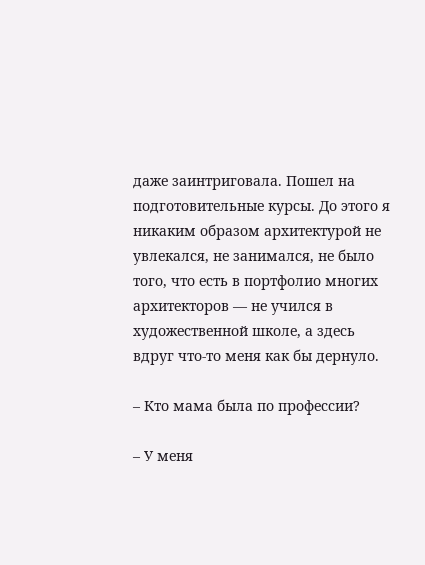даже заинтриговала. Пошел на подготовительные курсы. До этого я никаким образом архитектурой не увлекался, не занимался, не было того, что есть в портфолио многих архитекторов — не учился в художественной школе, а здесь вдруг что-то меня как бы дернуло.

– Кто мама была по профессии?

– У меня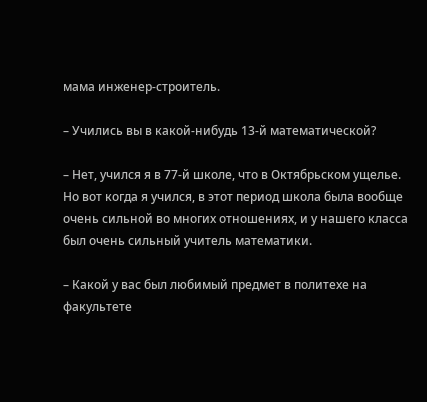мама инженер-строитель.

– Учились вы в какой-нибудь 13-й математической?

– Нет, учился я в 77-й школе, что в Октябрьском ущелье. Но вот когда я учился, в этот период школа была вообще очень сильной во многих отношениях, и у нашего класса был очень сильный учитель математики.

– Какой у вас был любимый предмет в политехе на факультете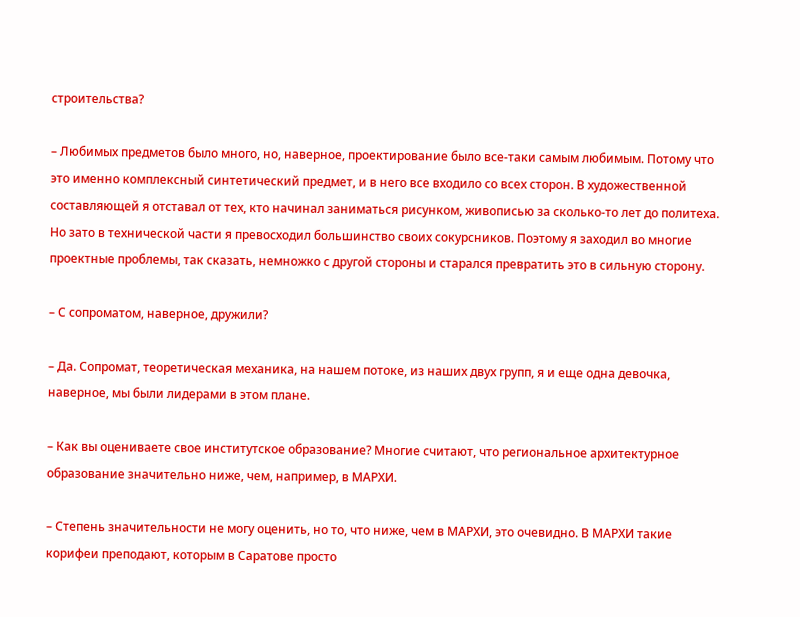строительства?

– Любимых предметов было много, но, наверное, проектирование было все-таки самым любимым. Потому что это именно комплексный синтетический предмет, и в него все входило со всех сторон. В художественной составляющей я отставал от тех, кто начинал заниматься рисунком, живописью за сколько-то лет до политеха. Но зато в технической части я превосходил большинство своих сокурсников. Поэтому я заходил во многие проектные проблемы, так сказать, немножко с другой стороны и старался превратить это в сильную сторону.

– С сопроматом, наверное, дружили?

– Да. Сопромат, теоретическая механика, на нашем потоке, из наших двух групп, я и еще одна девочка, наверное, мы были лидерами в этом плане.

– Как вы оцениваете свое институтское образование? Многие считают, что региональное архитектурное образование значительно ниже, чем, например, в МАРХИ.

– Степень значительности не могу оценить, но то, что ниже, чем в МАРХИ, это очевидно. В МАРХИ такие корифеи преподают, которым в Саратове просто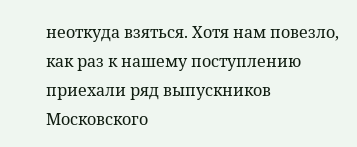неоткуда взяться. Хотя нам повезло, как раз к нашему поступлению приехали ряд выпускников Московского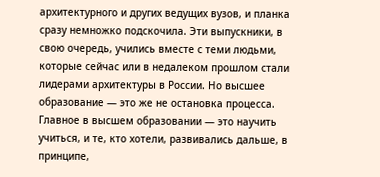архитектурного и других ведущих вузов, и планка сразу немножко подскочила. Эти выпускники, в свою очередь, учились вместе с теми людьми, которые сейчас или в недалеком прошлом стали лидерами архитектуры в России. Но высшее образование — это же не остановка процесса. Главное в высшем образовании — это научить учиться, и те, кто хотели, развивались дальше, в принципе,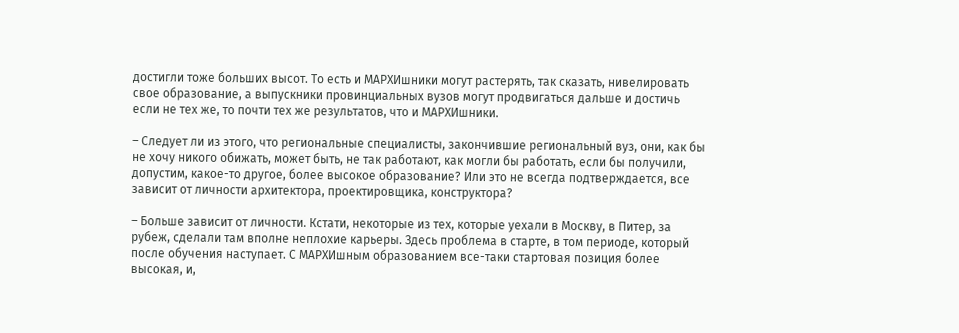достигли тоже больших высот. То есть и МАРХИшники могут растерять, так сказать, нивелировать свое образование, а выпускники провинциальных вузов могут продвигаться дальше и достичь если не тех же, то почти тех же результатов, что и МАРХИшники.

– Следует ли из этого, что региональные специалисты, закончившие региональный вуз, они, как бы не хочу никого обижать, может быть, не так работают, как могли бы работать, если бы получили, допустим, какое-то другое, более высокое образование? Или это не всегда подтверждается, все зависит от личности архитектора, проектировщика, конструктора?

– Больше зависит от личности. Кстати, некоторые из тех, которые уехали в Москву, в Питер, за рубеж, сделали там вполне неплохие карьеры. Здесь проблема в старте, в том периоде, который после обучения наступает. С МАРХИшным образованием все-таки стартовая позиция более высокая, и,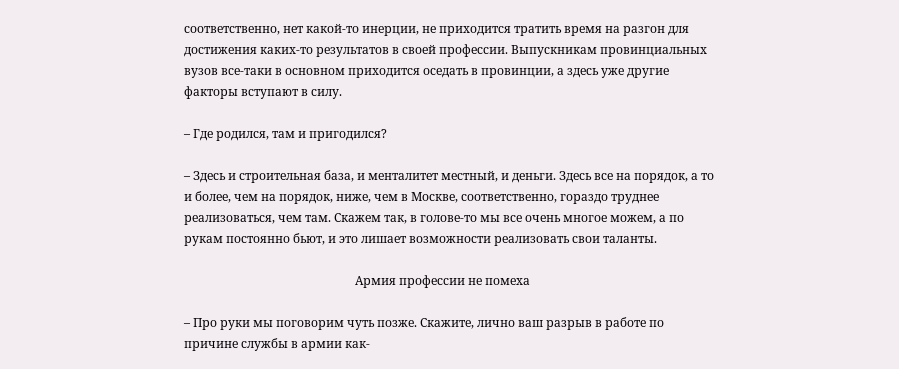соответственно, нет какой-то инерции, не приходится тратить время на разгон для достижения каких-то результатов в своей профессии. Выпускникам провинциальных вузов все-таки в основном приходится оседать в провинции, а здесь уже другие факторы вступают в силу.

– Где родился, там и пригодился?

– Здесь и строительная база, и менталитет местный, и деньги. Здесь все на порядок, а то и более, чем на порядок, ниже, чем в Москве, соответственно, гораздо труднее реализоваться, чем там. Скажем так, в голове-то мы все очень многое можем, а по рукам постоянно бьют, и это лишает возможности реализовать свои таланты.

                                                         Армия профессии не помеха

– Про руки мы поговорим чуть позже. Скажите, лично ваш разрыв в работе по причине службы в армии как-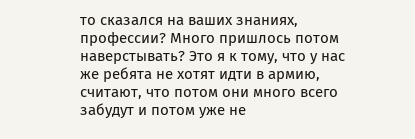то сказался на ваших знаниях, профессии? Много пришлось потом наверстывать? Это я к тому, что у нас же ребята не хотят идти в армию, считают, что потом они много всего забудут и потом уже не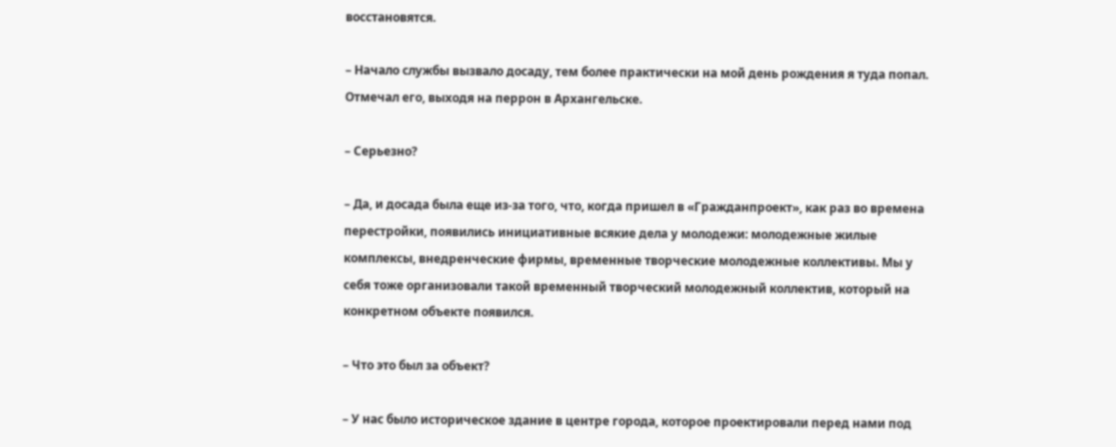восстановятся.

– Начало службы вызвало досаду, тем более практически на мой день рождения я туда попал. Отмечал его, выходя на перрон в Архангельске.

– Серьезно?

– Да, и досада была еще из-за того, что, когда пришел в «Гражданпроект», как раз во времена перестройки, появились инициативные всякие дела у молодежи: молодежные жилые комплексы, внедренческие фирмы, временные творческие молодежные коллективы. Мы у себя тоже организовали такой временный творческий молодежный коллектив, который на конкретном объекте появился.

– Что это был за объект?

– У нас было историческое здание в центре города, которое проектировали перед нами под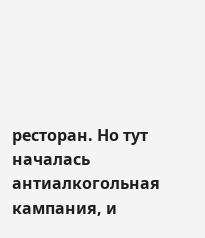ресторан. Но тут началась антиалкогольная кампания, и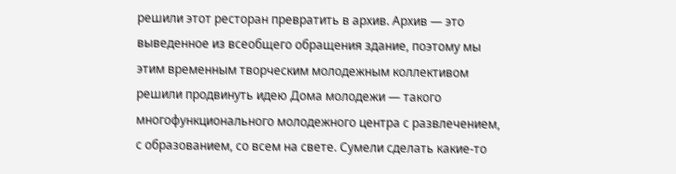решили этот ресторан превратить в архив. Архив — это выведенное из всеобщего обращения здание, поэтому мы этим временным творческим молодежным коллективом решили продвинуть идею Дома молодежи — такого многофункционального молодежного центра с развлечением, с образованием, со всем на свете. Сумели сделать какие-то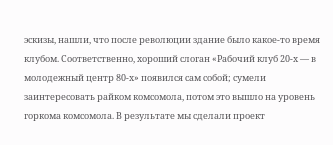эскизы, нашли, что после революции здание было какое-то время клубом. Соответственно, хороший слоган «Рабочий клуб 20-х — в молодежный центр 80-х» появился сам собой; сумели заинтересовать райком комсомола, потом это вышло на уровень горкома комсомола. В результате мы сделали проект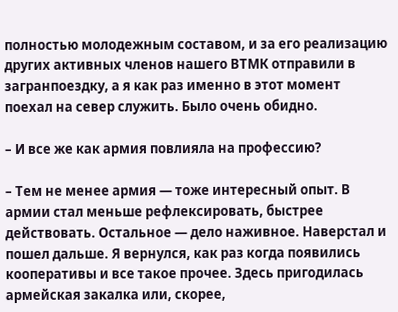полностью молодежным составом, и за его реализацию других активных членов нашего ВТМК отправили в загранпоездку, а я как раз именно в этот момент поехал на север служить. Было очень обидно.

– И все же как армия повлияла на профессию?

– Тем не менее армия — тоже интересный опыт. В армии стал меньше рефлексировать, быстрее действовать. Остальное — дело наживное. Наверстал и пошел дальше. Я вернулся, как раз когда появились кооперативы и все такое прочее. Здесь пригодилась армейская закалка или, скорее,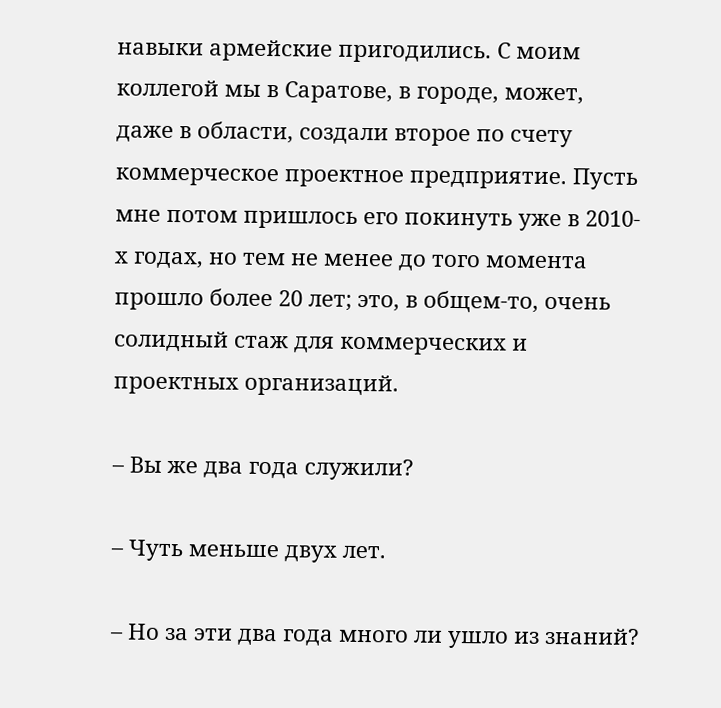навыки армейские пригодились. С моим коллегой мы в Саратове, в городе, может, даже в области, создали второе по счету коммерческое проектное предприятие. Пусть мне потом пришлось его покинуть уже в 2010-х годах, но тем не менее до того момента прошло более 20 лет; это, в общем-то, очень солидный стаж для коммерческих и проектных организаций.

– Вы же два года служили?

– Чуть меньше двух лет.

– Но за эти два года много ли ушло из знаний?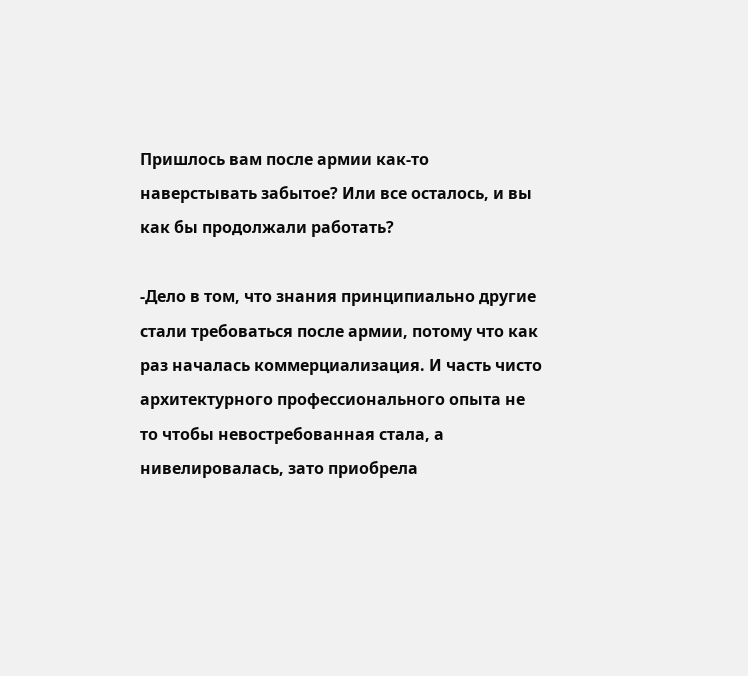Пришлось вам после армии как-то наверстывать забытое? Или все осталось, и вы как бы продолжали работать?

-Дело в том, что знания принципиально другие стали требоваться после армии, потому что как раз началась коммерциализация. И часть чисто архитектурного профессионального опыта не то чтобы невостребованная стала, а нивелировалась, зато приобрела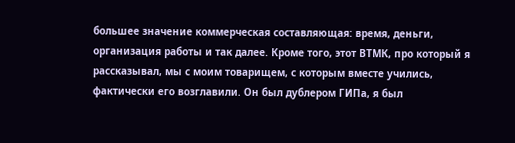большее значение коммерческая составляющая: время, деньги, организация работы и так далее. Кроме того, этот ВТМК, про который я рассказывал, мы с моим товарищем, с которым вместе учились, фактически его возглавили. Он был дублером ГИПа, я был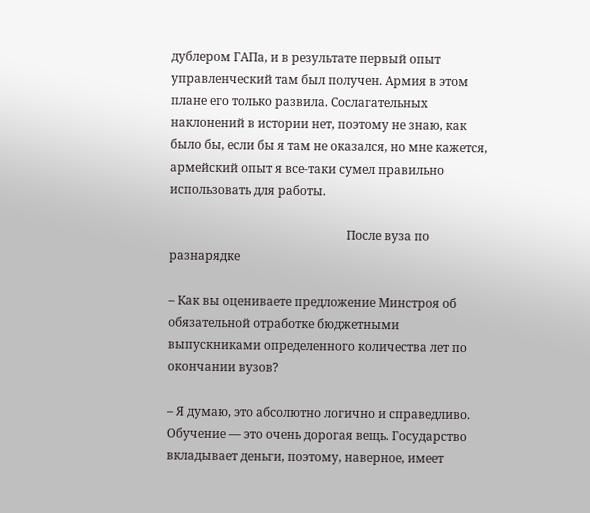дублером ГАПа, и в результате первый опыт управленческий там был получен. Армия в этом плане его только развила. Сослагательных наклонений в истории нет, поэтому не знаю, как было бы, если бы я там не оказался, но мне кажется, армейский опыт я все-таки сумел правильно использовать для работы.

                                                           После вуза по разнарядке

– Как вы оцениваете предложение Минстроя об обязательной отработке бюджетными выпускниками определенного количества лет по окончании вузов?

– Я думаю, это абсолютно логично и справедливо. Обучение — это очень дорогая вещь. Государство вкладывает деньги, поэтому, наверное, имеет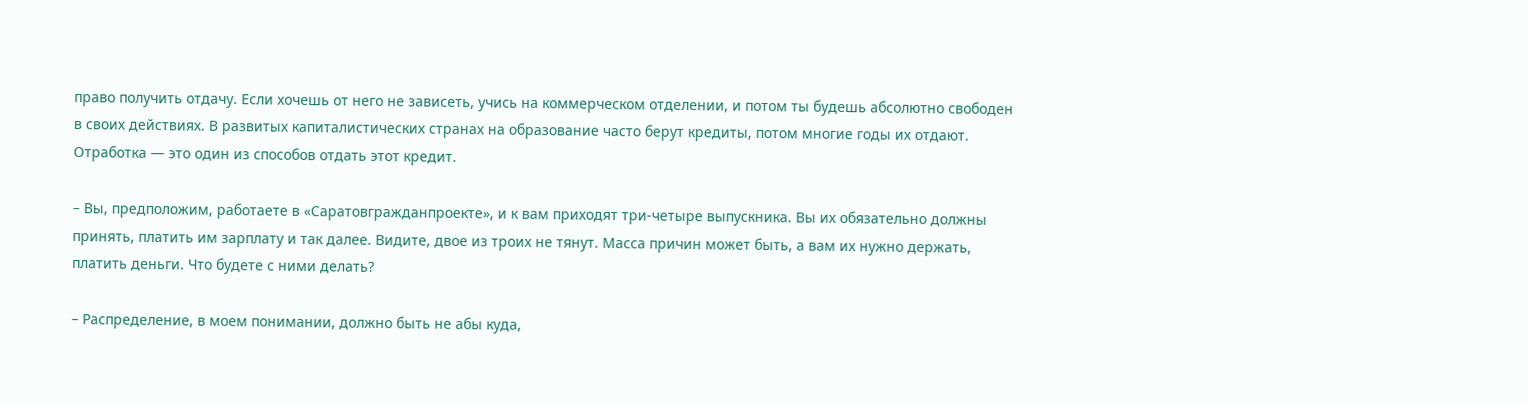право получить отдачу. Если хочешь от него не зависеть, учись на коммерческом отделении, и потом ты будешь абсолютно свободен в своих действиях. В развитых капиталистических странах на образование часто берут кредиты, потом многие годы их отдают. Отработка — это один из способов отдать этот кредит.

– Вы, предположим, работаете в «Саратовгражданпроекте», и к вам приходят три-четыре выпускника. Вы их обязательно должны принять, платить им зарплату и так далее. Видите, двое из троих не тянут. Масса причин может быть, а вам их нужно держать, платить деньги. Что будете с ними делать?

– Распределение, в моем понимании, должно быть не абы куда,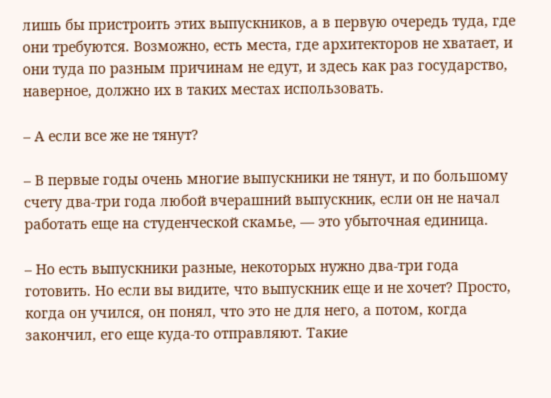лишь бы пристроить этих выпускников, а в первую очередь туда, где они требуются. Возможно, есть места, где архитекторов не хватает, и они туда по разным причинам не едут, и здесь как раз государство, наверное, должно их в таких местах использовать.

– А если все же не тянут?

– В первые годы очень многие выпускники не тянут, и по большому счету два-три года любой вчерашний выпускник, если он не начал работать еще на студенческой скамье, — это убыточная единица.

– Но есть выпускники разные, некоторых нужно два-три года готовить. Но если вы видите, что выпускник еще и не хочет? Просто, когда он учился, он понял, что это не для него, а потом, когда закончил, его еще куда-то отправляют. Такие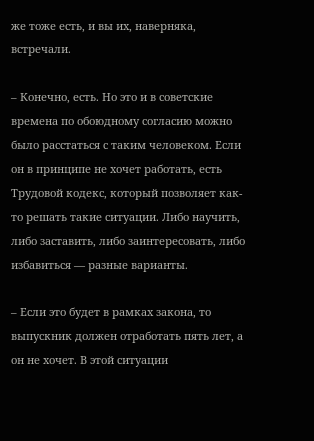же тоже есть, и вы их, наверняка, встречали.

– Конечно, есть. Но это и в советские времена по обоюдному согласию можно было расстаться с таким человеком. Если он в принципе не хочет работать, есть Трудовой кодекс, который позволяет как-то решать такие ситуации. Либо научить, либо заставить, либо заинтересовать, либо избавиться — разные варианты.

– Если это будет в рамках закона, то выпускник должен отработать пять лет, а он не хочет. В этой ситуации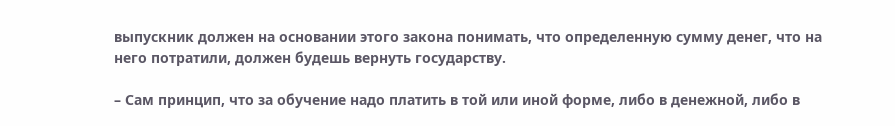выпускник должен на основании этого закона понимать, что определенную сумму денег, что на него потратили, должен будешь вернуть государству.

– Сам принцип, что за обучение надо платить в той или иной форме, либо в денежной, либо в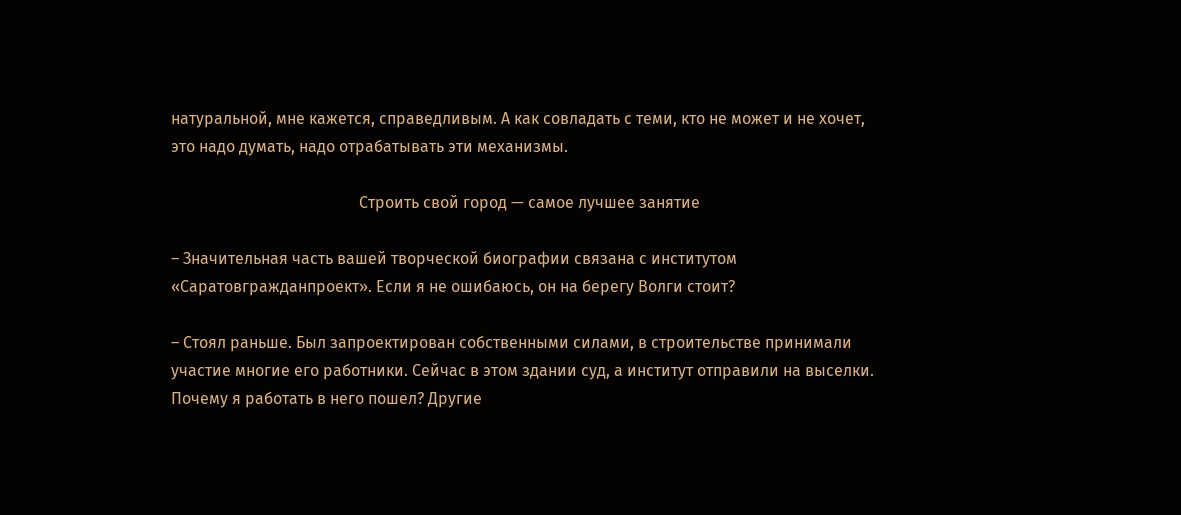натуральной, мне кажется, справедливым. А как совладать с теми, кто не может и не хочет, это надо думать, надо отрабатывать эти механизмы.

                                               Строить свой город — самое лучшее занятие

– Значительная часть вашей творческой биографии связана с институтом «Саратовгражданпроект». Если я не ошибаюсь, он на берегу Волги стоит?

– Стоял раньше. Был запроектирован собственными силами, в строительстве принимали участие многие его работники. Сейчас в этом здании суд, а институт отправили на выселки. Почему я работать в него пошел? Другие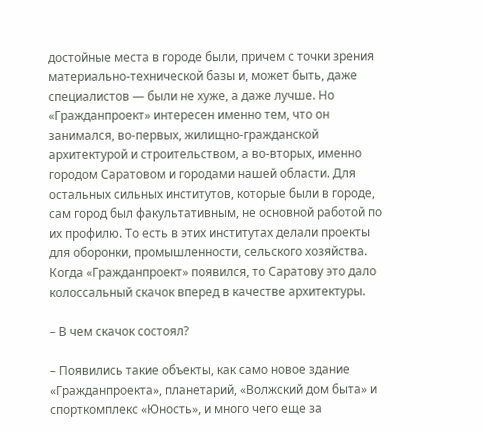достойные места в городе были, причем с точки зрения материально-технической базы и, может быть, даже специалистов — были не хуже, а даже лучше. Но «Гражданпроект» интересен именно тем, что он занимался, во-первых, жилищно-гражданской архитектурой и строительством, а во-вторых, именно городом Саратовом и городами нашей области. Для остальных сильных институтов, которые были в городе, сам город был факультативным, не основной работой по их профилю. То есть в этих институтах делали проекты для оборонки, промышленности, сельского хозяйства. Когда «Гражданпроект» появился, то Саратову это дало колоссальный скачок вперед в качестве архитектуры.

– В чем скачок состоял?

– Появились такие объекты, как само новое здание «Гражданпроекта», планетарий, «Волжский дом быта» и спорткомплекс «Юность», и много чего еще за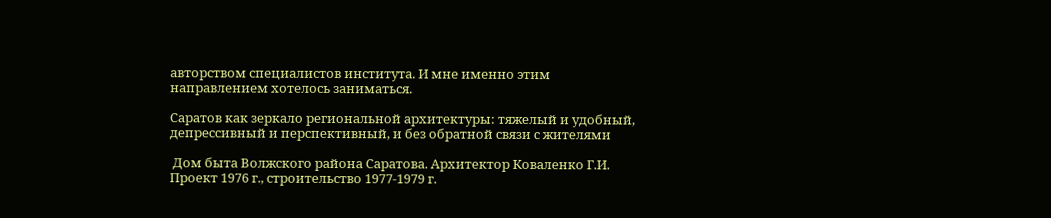авторством специалистов института. И мне именно этим направлением хотелось заниматься.

Саратов как зеркало региональной архитектуры: тяжелый и удобный, депрессивный и перспективный, и без обратной связи с жителями

 Дом быта Волжского района Саратова. Архитектор Коваленко Г.И. Проект 1976 г., строительство 1977-1979 г.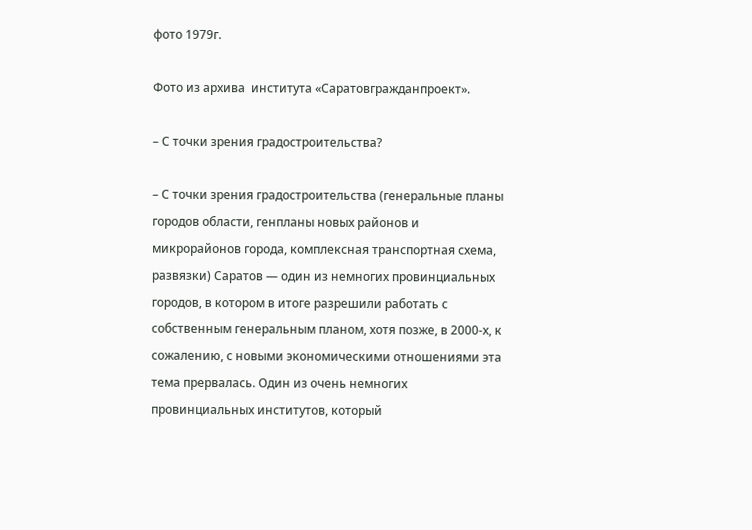фото 1979г.

Фото из архива  института «Саратовгражданпроект».

– С точки зрения градостроительства?

– С точки зрения градостроительства (генеральные планы городов области, генпланы новых районов и микрорайонов города, комплексная транспортная схема, развязки) Саратов — один из немногих провинциальных городов, в котором в итоге разрешили работать с собственным генеральным планом, хотя позже, в 2000-х, к сожалению, с новыми экономическими отношениями эта тема прервалась. Один из очень немногих провинциальных институтов, который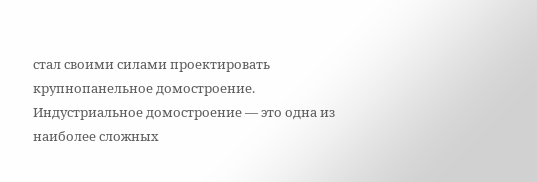стал своими силами проектировать крупнопанельное домостроение. Индустриальное домостроение — это одна из наиболее сложных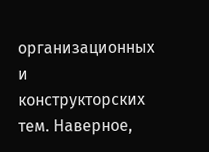организационных и конструкторских тем. Наверное,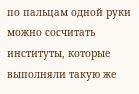по пальцам одной руки можно сосчитать институты, которые выполняли такую же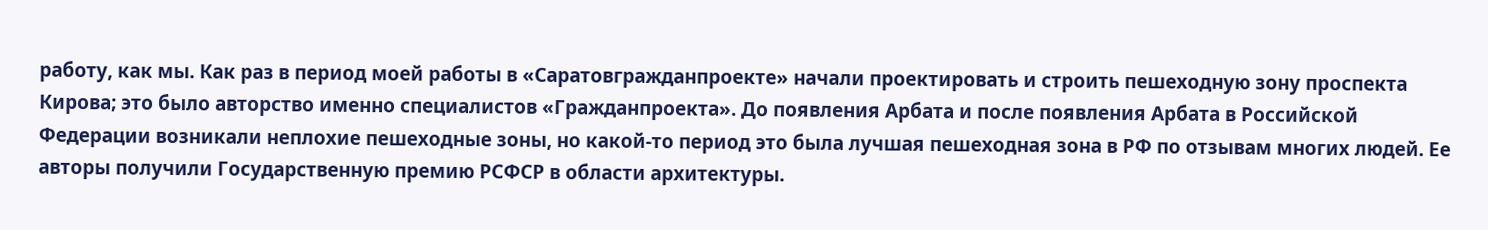работу, как мы. Как раз в период моей работы в «Саратовгражданпроекте» начали проектировать и строить пешеходную зону проспекта Кирова; это было авторство именно специалистов «Гражданпроекта». До появления Арбата и после появления Арбата в Российской Федерации возникали неплохие пешеходные зоны, но какой-то период это была лучшая пешеходная зона в РФ по отзывам многих людей. Ее авторы получили Государственную премию РСФСР в области архитектуры.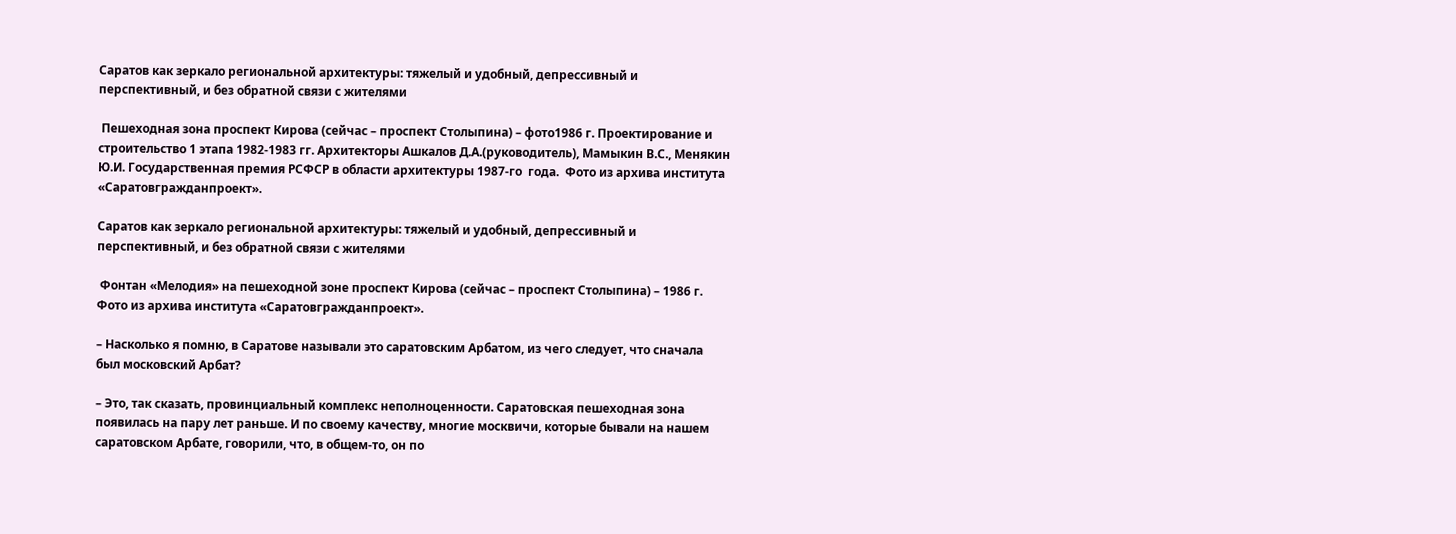Саратов как зеркало региональной архитектуры: тяжелый и удобный, депрессивный и перспективный, и без обратной связи с жителями

 Пешеходная зона проспект Кирова (сейчас – проспект Столыпина) – фото1986 г. Проектирование и строительство 1 этапа 1982-1983 гг. Архитекторы Ашкалов Д.А.(руководитель), Мамыкин В.С., Менякин Ю.И. Государственная премия РСФСР в области архитектуры 1987-го  года.  Фото из архива института «Саратовгражданпроект».

Саратов как зеркало региональной архитектуры: тяжелый и удобный, депрессивный и перспективный, и без обратной связи с жителями

 Фонтан «Мелодия» на пешеходной зоне проспект Кирова (сейчас – проспект Столыпина) – 1986 г. Фото из архива института «Саратовгражданпроект».

– Насколько я помню, в Саратове называли это саратовским Арбатом, из чего следует, что сначала был московский Арбат?

– Это, так сказать, провинциальный комплекс неполноценности. Саратовская пешеходная зона появилась на пару лет раньше. И по своему качеству, многие москвичи, которые бывали на нашем саратовском Арбате, говорили, что, в общем-то, он по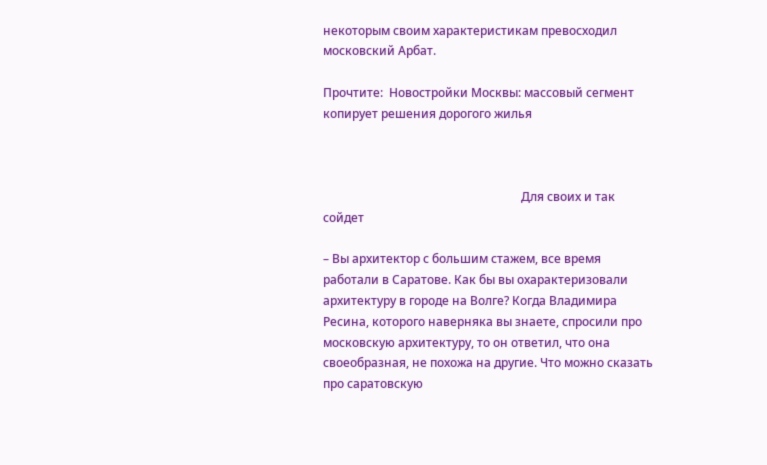некоторым своим характеристикам превосходил московский Арбат.

Прочтите:  Новостройки Москвы: массовый сегмент копирует решения дорогого жилья



                                                                  Для своих и так сойдет

– Вы архитектор с большим стажем, все время работали в Саратове. Как бы вы охарактеризовали архитектуру в городе на Волге? Когда Владимира Ресина, которого наверняка вы знаете, спросили про московскую архитектуру, то он ответил, что она своеобразная, не похожа на другие. Что можно сказать про саратовскую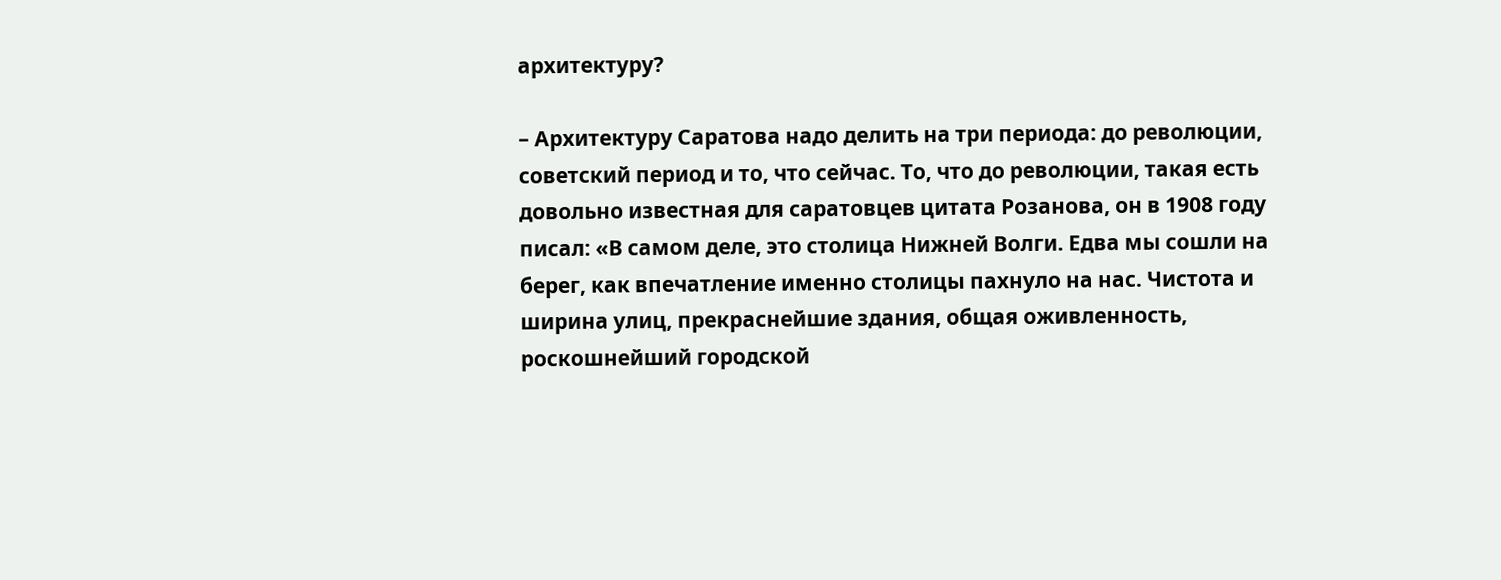архитектуру?

– Архитектуру Саратова надо делить на три периода: до революции, советский период и то, что сейчас. То, что до революции, такая есть довольно известная для саратовцев цитата Розанова, он в 1908 году писал: «В самом деле, это столица Нижней Волги. Едва мы сошли на берег, как впечатление именно столицы пахнуло на нас. Чистота и ширина улиц, прекраснейшие здания, общая оживленность, роскошнейший городской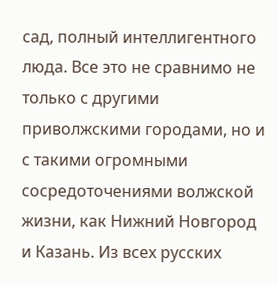сад, полный интеллигентного люда. Все это не сравнимо не только с другими приволжскими городами, но и с такими огромными сосредоточениями волжской жизни, как Нижний Новгород и Казань. Из всех русских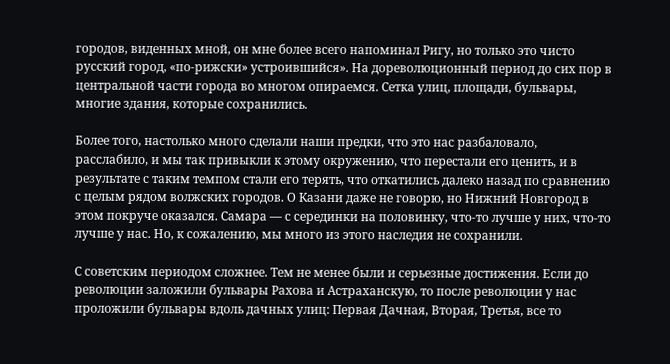городов, виденных мной, он мне более всего напоминал Ригу, но только это чисто русский город, «по-рижски» устроившийся». На дореволюционный период до сих пор в центральной части города во многом опираемся. Сетка улиц, площади, бульвары, многие здания, которые сохранились.

Более того, настолько много сделали наши предки, что это нас разбаловало, расслабило, и мы так привыкли к этому окружению, что перестали его ценить, и в результате с таким темпом стали его терять, что откатились далеко назад по сравнению с целым рядом волжских городов. О Казани даже не говорю, но Нижний Новгород в этом покруче оказался. Самара — с серединки на половинку, что-то лучше у них, что-то лучше у нас. Но, к сожалению, мы много из этого наследия не сохранили.

С советским периодом сложнее. Тем не менее были и серьезные достижения. Если до революции заложили бульвары Рахова и Астраханскую, то после революции у нас проложили бульвары вдоль дачных улиц: Первая Дачная, Вторая, Третья, все то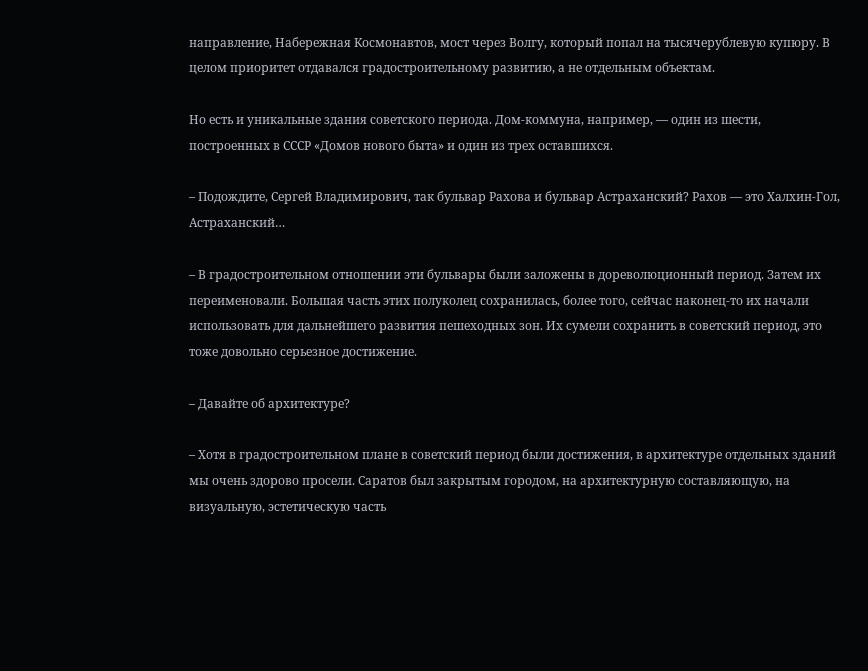направление, Набережная Космонавтов, мост через Волгу, который попал на тысячерублевую купюру. В целом приоритет отдавался градостроительному развитию, а не отдельным объектам.

Но есть и уникальные здания советского периода. Дом-коммуна, например, — один из шести, построенных в СССР «Домов нового быта» и один из трех оставшихся.

– Подождите, Сергей Владимирович, так бульвар Рахова и бульвар Астраханский? Рахов — это Халхин-Гол, Астраханский…

– В градостроительном отношении эти бульвары были заложены в дореволюционный период. Затем их переименовали. Большая часть этих полуколец сохранилась, более того, сейчас наконец-то их начали использовать для дальнейшего развития пешеходных зон. Их сумели сохранить в советский период, это тоже довольно серьезное достижение.

– Давайте об архитектуре?

– Хотя в градостроительном плане в советский период были достижения, в архитектуре отдельных зданий мы очень здорово просели. Саратов был закрытым городом, на архитектурную составляющую, на визуальную, эстетическую часть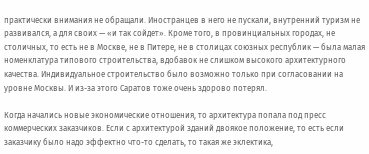практически внимания не обращали. Иностранцев в него не пускали, внутренний туризм не развивался, а для своих — «и так сойдет». Кроме того, в провинциальных городах, не столичных, то есть не в Москве, не в Питере, не в столицах союзных республик — была малая номенклатура типового строительства, вдобавок не слишком высокого архитектурного качества. Индивидуальное строительство было возможно только при согласовании на уровне Москвы. И из-за этого Саратов тоже очень здорово потерял.

Когда начались новые экономические отношения, то архитектура попала под пресс коммерческих заказчиков. Если с архитектурой зданий двоякое положение, то есть если заказчику было надо эффектно что-то сделать, то такая же эклектика,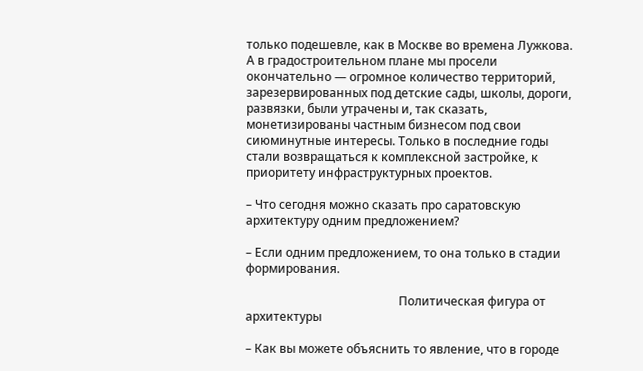только подешевле, как в Москве во времена Лужкова. А в градостроительном плане мы просели окончательно — огромное количество территорий, зарезервированных под детские сады, школы, дороги, развязки, были утрачены и, так сказать, монетизированы частным бизнесом под свои сиюминутные интересы. Только в последние годы стали возвращаться к комплексной застройке, к приоритету инфраструктурных проектов.

– Что сегодня можно сказать про саратовскую архитектуру одним предложением?

– Если одним предложением, то она только в стадии формирования.

                                                   Политическая фигура от архитектуры

– Как вы можете объяснить то явление, что в городе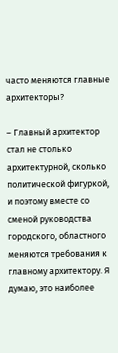часто меняются главные архитекторы?

– Главный архитектор стал не столько архитектурной, сколько политической фигуркой, и поэтому вместе со сменой руководства городского, областного меняются требования к главному архитектору. Я думаю, это наиболее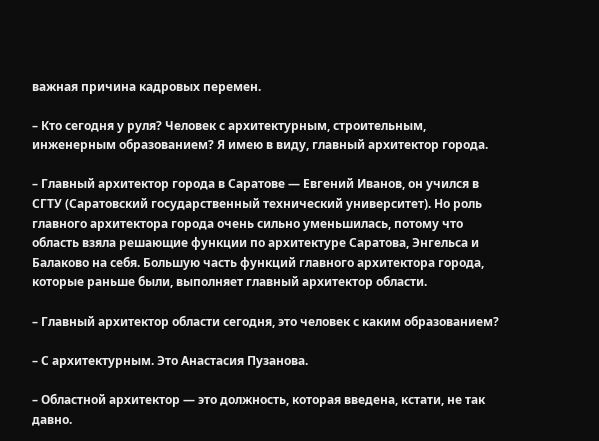важная причина кадровых перемен.

– Кто сегодня у руля? Человек с архитектурным, строительным, инженерным образованием? Я имею в виду, главный архитектор города.

– Главный архитектор города в Саратове — Евгений Иванов, он учился в СГТУ (Саратовский государственный технический университет). Но роль главного архитектора города очень сильно уменьшилась, потому что область взяла решающие функции по архитектуре Саратова, Энгельса и Балаково на себя. Большую часть функций главного архитектора города, которые раньше были, выполняет главный архитектор области.

– Главный архитектор области сегодня, это человек с каким образованием?

– С архитектурным. Это Анастасия Пузанова.

– Областной архитектор — это должность, которая введена, кстати, не так давно.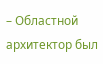– Областной архитектор был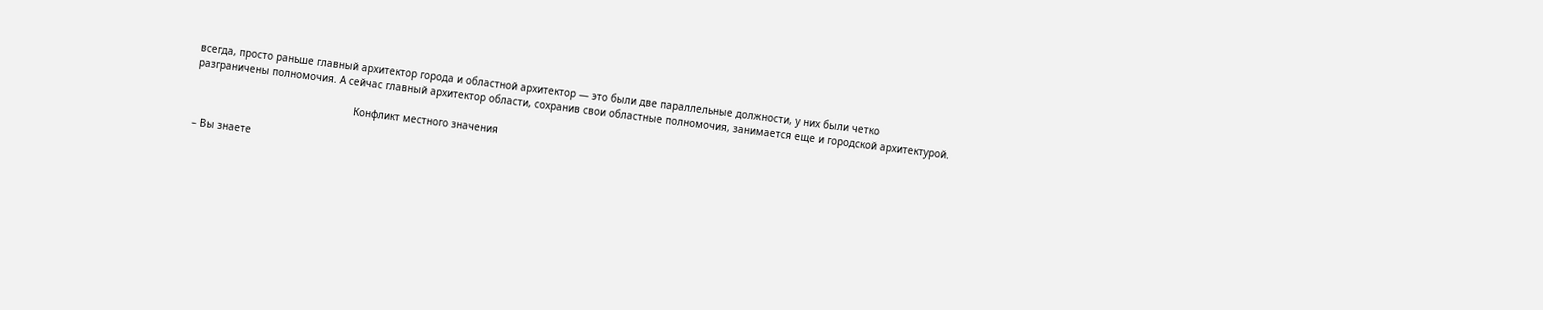всегда, просто раньше главный архитектор города и областной архитектор — это были две параллельные должности, у них были четко разграничены полномочия. А сейчас главный архитектор области, сохранив свои областные полномочия, занимается еще и городской архитектурой.

                                                     Конфликт местного значения

– Вы знаете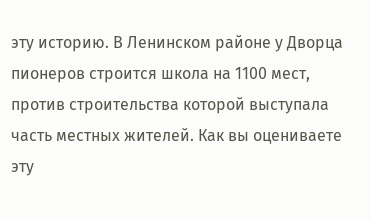эту историю. В Ленинском районе у Дворца пионеров строится школа на 1100 мест, против строительства которой выступала часть местных жителей. Как вы оцениваете эту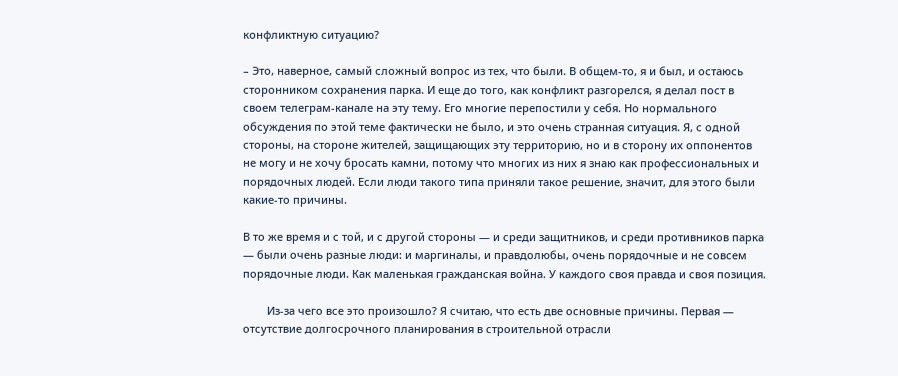конфликтную ситуацию?

– Это, наверное, самый сложный вопрос из тех, что были. В общем-то, я и был, и остаюсь сторонником сохранения парка. И еще до того, как конфликт разгорелся, я делал пост в своем телеграм-канале на эту тему. Его многие перепостили у себя. Но нормального обсуждения по этой теме фактически не было, и это очень странная ситуация. Я, с одной стороны, на стороне жителей, защищающих эту территорию, но и в сторону их оппонентов не могу и не хочу бросать камни, потому что многих из них я знаю как профессиональных и порядочных людей. Если люди такого типа приняли такое решение, значит, для этого были какие-то причины.

В то же время и с той, и с другой стороны — и среди защитников, и среди противников парка — были очень разные люди: и маргиналы, и правдолюбы, очень порядочные и не совсем порядочные люди. Как маленькая гражданская война. У каждого своя правда и своя позиция.

        Из-за чего все это произошло? Я считаю, что есть две основные причины. Первая — отсутствие долгосрочного планирования в строительной отрасли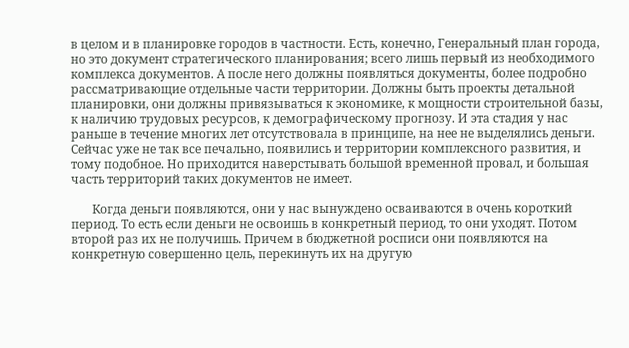в целом и в планировке городов в частности. Есть, конечно, Генеральный план города, но это документ стратегического планирования; всего лишь первый из необходимого комплекса документов. А после него должны появляться документы, более подробно рассматривающие отдельные части территории. Должны быть проекты детальной планировки, они должны привязываться к экономике, к мощности строительной базы, к наличию трудовых ресурсов, к демографическому прогнозу. И эта стадия у нас раньше в течение многих лет отсутствовала в принципе, на нее не выделялись деньги. Сейчас уже не так все печально, появились и территории комплексного развития, и тому подобное. Но приходится наверстывать большой временной провал, и большая часть территорий таких документов не имеет.

       Когда деньги появляются, они у нас вынуждено осваиваются в очень короткий период. То есть если деньги не освоишь в конкретный период, то они уходят. Потом второй раз их не получишь. Причем в бюджетной росписи они появляются на конкретную совершенно цель, перекинуть их на другую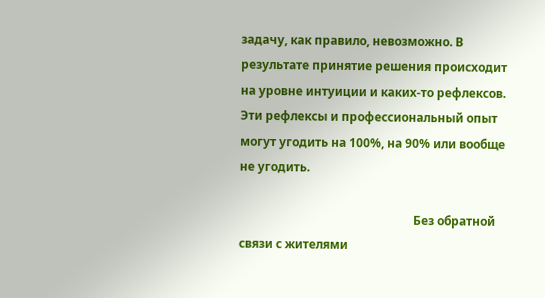задачу, как правило, невозможно. В результате принятие решения происходит на уровне интуиции и каких-то рефлексов. Эти рефлексы и профессиональный опыт могут угодить на 100%, на 90% или вообще не угодить.

                                                          Без обратной связи с жителями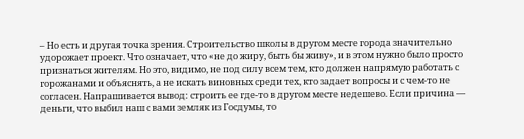– Но есть и другая точка зрения. Строительство школы в другом месте города значительно удорожает проект. Что означает, что «не до жиру, быть бы живу», и в этом нужно было просто признаться жителям. Но это, видимо, не под силу всем тем, кто должен напрямую работать с горожанами и объяснять, а не искать виновных среди тех, кто задает вопросы и с чем-то не согласен. Напрашивается вывод: строить ее где-то в другом месте недешево. Если причина — деньги, что выбил наш с вами земляк из Госдумы, то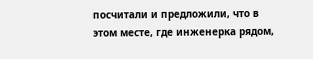посчитали и предложили, что в этом месте, где инженерка рядом,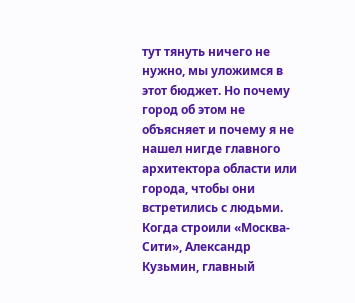тут тянуть ничего не нужно, мы уложимся в этот бюджет. Но почему город об этом не объясняет и почему я не нашел нигде главного архитектора области или города, чтобы они встретились с людьми. Когда строили «Москва-Сити», Александр Кузьмин, главный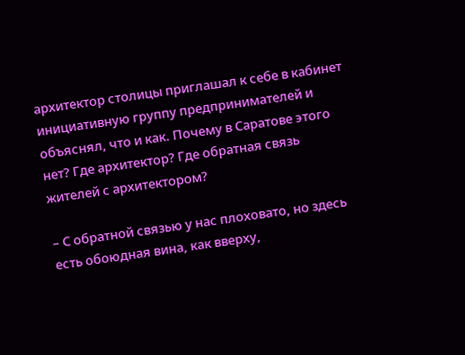архитектор столицы приглашал к себе в кабинет инициативную группу предпринимателей и объяснял, что и как. Почему в Саратове этого нет? Где архитектор? Где обратная связь жителей с архитектором?

– С обратной связью у нас плоховато, но здесь есть обоюдная вина, как вверху,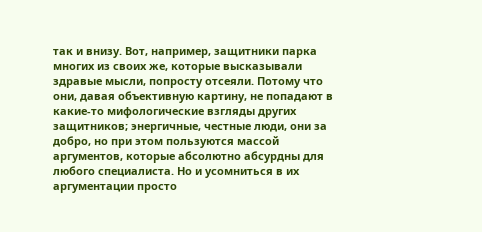так и внизу. Вот, например, защитники парка многих из своих же, которые высказывали здравые мысли, попросту отсеяли. Потому что они, давая объективную картину, не попадают в какие-то мифологические взгляды других защитников; энергичные, честные люди, они за добро, но при этом пользуются массой аргументов, которые абсолютно абсурдны для любого специалиста. Но и усомниться в их аргументации просто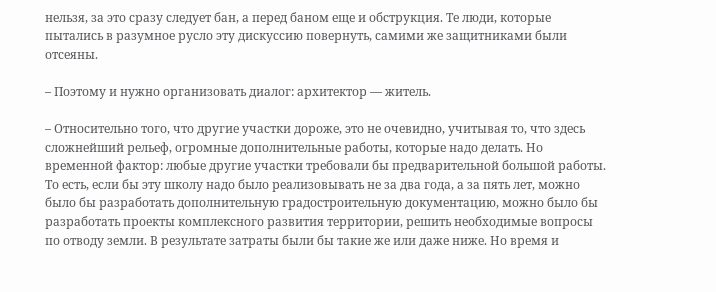нельзя, за это сразу следует бан, а перед баном еще и обструкция. Те люди, которые пытались в разумное русло эту дискуссию повернуть, самими же защитниками были отсеяны.

– Поэтому и нужно организовать диалог: архитектор — житель.

– Относительно того, что другие участки дороже, это не очевидно, учитывая то, что здесь сложнейший рельеф, огромные дополнительные работы, которые надо делать. Но временной фактор: любые другие участки требовали бы предварительной большой работы. То есть, если бы эту школу надо было реализовывать не за два года, а за пять лет, можно было бы разработать дополнительную градостроительную документацию, можно было бы разработать проекты комплексного развития территории, решить необходимые вопросы по отводу земли. В результате затраты были бы такие же или даже ниже. Но время и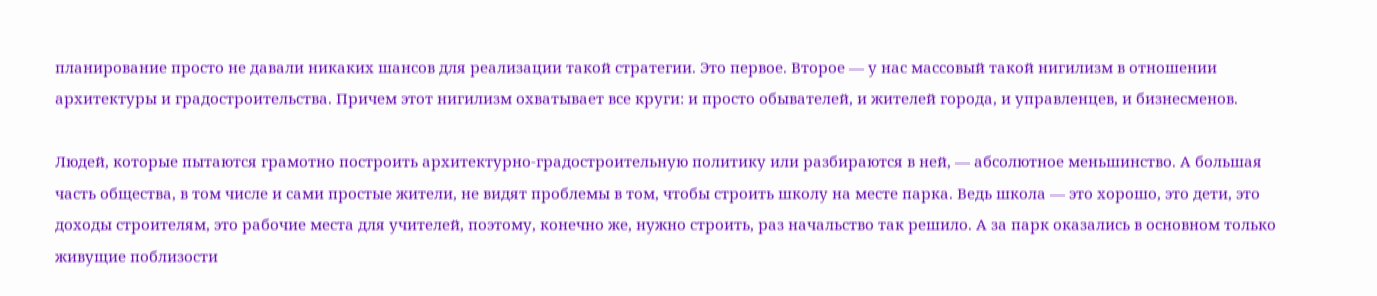планирование просто не давали никаких шансов для реализации такой стратегии. Это первое. Второе — у нас массовый такой нигилизм в отношении архитектуры и градостроительства. Причем этот нигилизм охватывает все круги: и просто обывателей, и жителей города, и управленцев, и бизнесменов.

Людей, которые пытаются грамотно построить архитектурно-градостроительную политику или разбираются в ней, — абсолютное меньшинство. А большая часть общества, в том числе и сами простые жители, не видят проблемы в том, чтобы строить школу на месте парка. Ведь школа — это хорошо, это дети, это доходы строителям, это рабочие места для учителей, поэтому, конечно же, нужно строить, раз начальство так решило. А за парк оказались в основном только живущие поблизости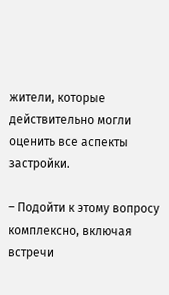жители, которые действительно могли оценить все аспекты застройки.

– Подойти к этому вопросу комплексно, включая встречи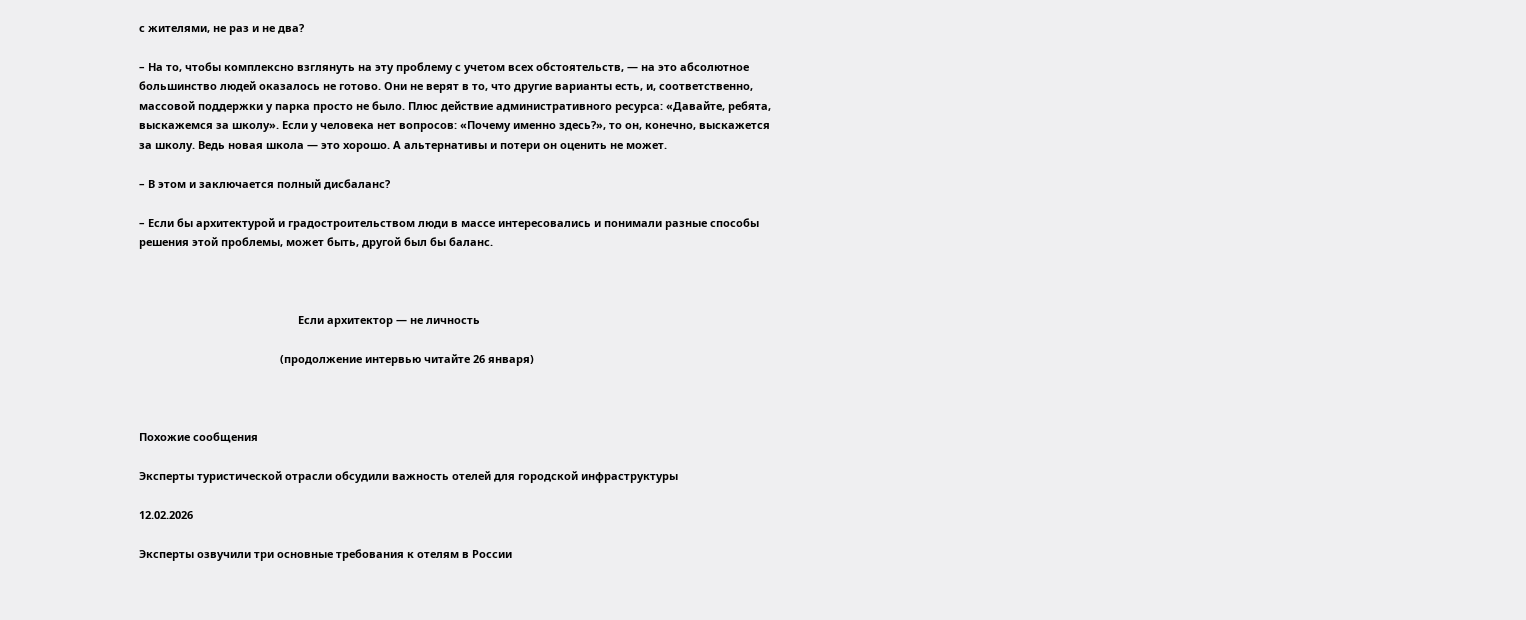с жителями, не раз и не два?

– На то, чтобы комплексно взглянуть на эту проблему с учетом всех обстоятельств, — на это абсолютное большинство людей оказалось не готово. Они не верят в то, что другие варианты есть, и, соответственно, массовой поддержки у парка просто не было. Плюс действие административного ресурса: «Давайте, ребята, выскажемся за школу». Если у человека нет вопросов: «Почему именно здесь?», то он, конечно, выскажется за школу. Ведь новая школа — это хорошо. А альтернативы и потери он оценить не может.

– В этом и заключается полный дисбаланс?

– Если бы архитектурой и градостроительством люди в массе интересовались и понимали разные способы решения этой проблемы, может быть, другой был бы баланс.



                                                     Если архитектор — не личность

                                               (продолжение интервью читайте 26 января)



Похожие сообщения

Эксперты туристической отрасли обсудили важность отелей для городской инфраструктуры

12.02.2026

Эксперты озвучили три основные требования к отелям в России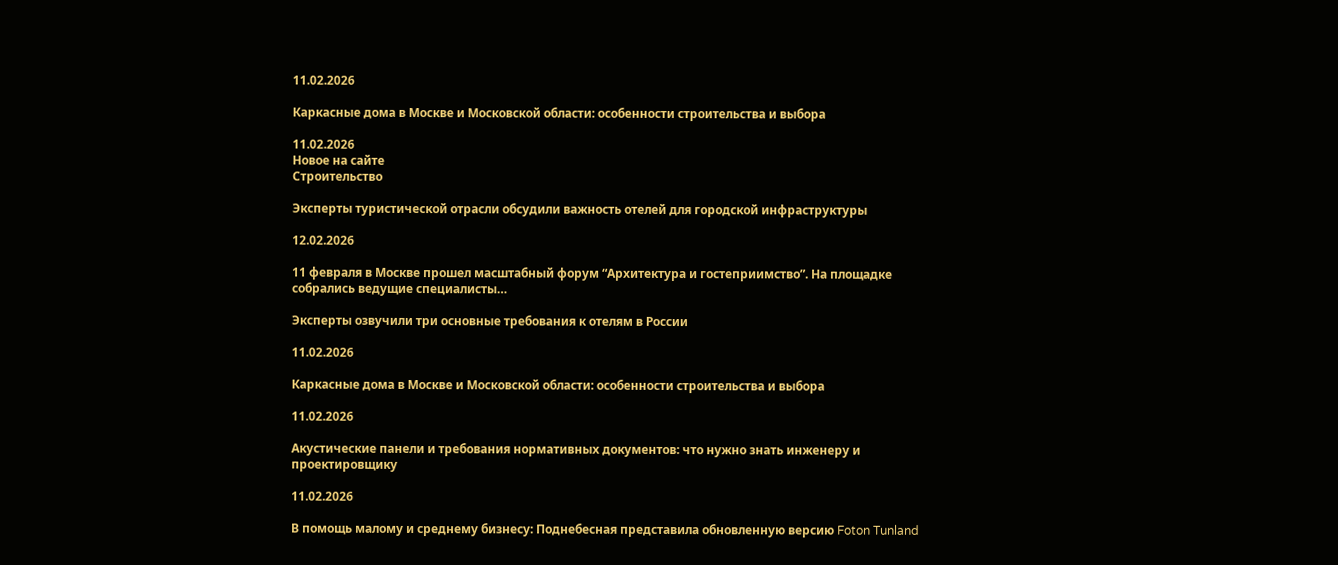11.02.2026

Каркасные дома в Москве и Московской области: особенности строительства и выбора

11.02.2026
Новое на сайте
Cтроительство

Эксперты туристической отрасли обсудили важность отелей для городской инфраструктуры

12.02.2026

11 февраля в Москве прошел масштабный форум “Архитектура и гостеприимство”. На площадке собрались ведущие специалисты…

Эксперты озвучили три основные требования к отелям в России

11.02.2026

Каркасные дома в Москве и Московской области: особенности строительства и выбора

11.02.2026

Акустические панели и требования нормативных документов: что нужно знать инженеру и проектировщику

11.02.2026

В помощь малому и среднему бизнесу: Поднебесная представила обновленную версию Foton Tunland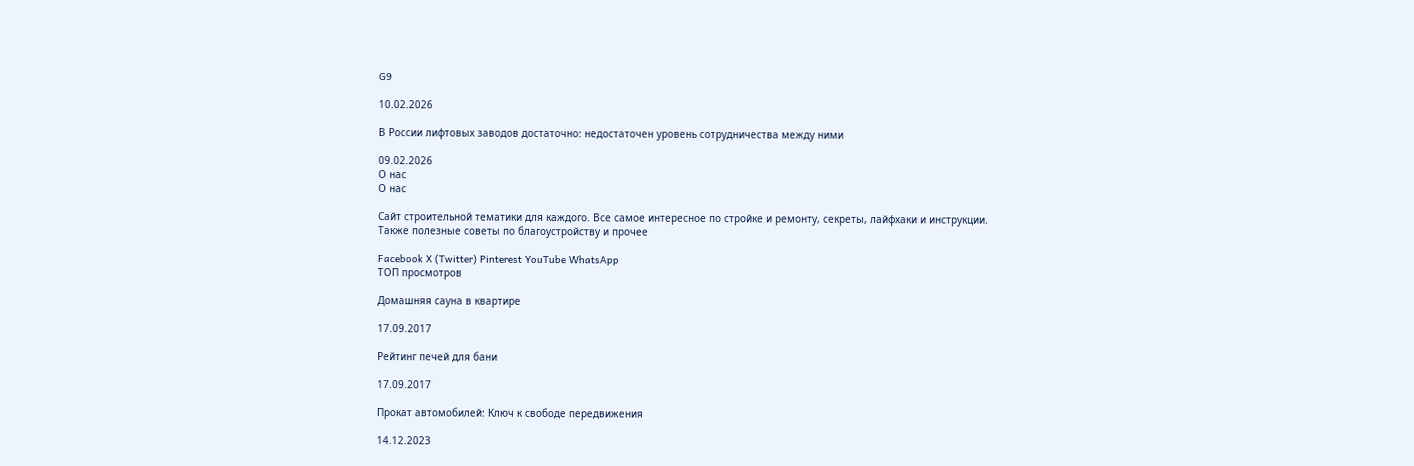G9

10.02.2026

В России лифтовых заводов достаточно: недостаточен уровень сотрудничества между ними

09.02.2026
О нас
О нас

Сайт строительной тематики для каждого. Все самое интересное по стройке и ремонту, секреты, лайфхаки и инструкции. Также полезные советы по благоустройству и прочее

Facebook X (Twitter) Pinterest YouTube WhatsApp
ТОП просмотров

Домашняя сауна в квартире

17.09.2017

Рейтинг печей для бани

17.09.2017

Прокат автомобилей: Ключ к свободе передвижения

14.12.2023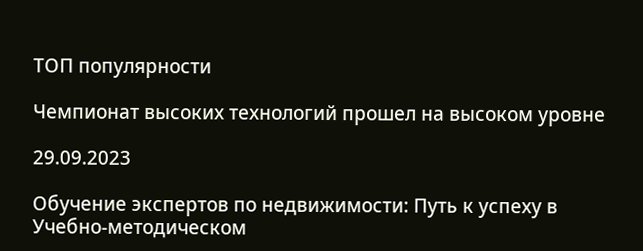ТОП популярности

Чемпионат высоких технологий прошел на высоком уровне

29.09.2023

Обучение экспертов по недвижимости: Путь к успеху в Учебно-методическом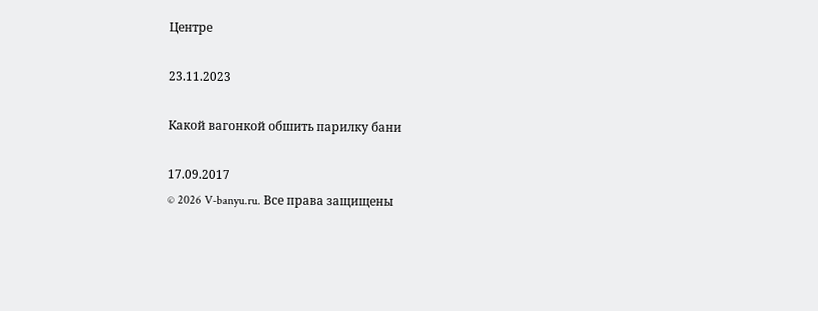Центре

23.11.2023

Какой вагонкой обшить парилку бани

17.09.2017
© 2026 V-banyu.ru. Все права защищены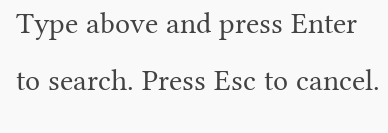Type above and press Enter to search. Press Esc to cancel.